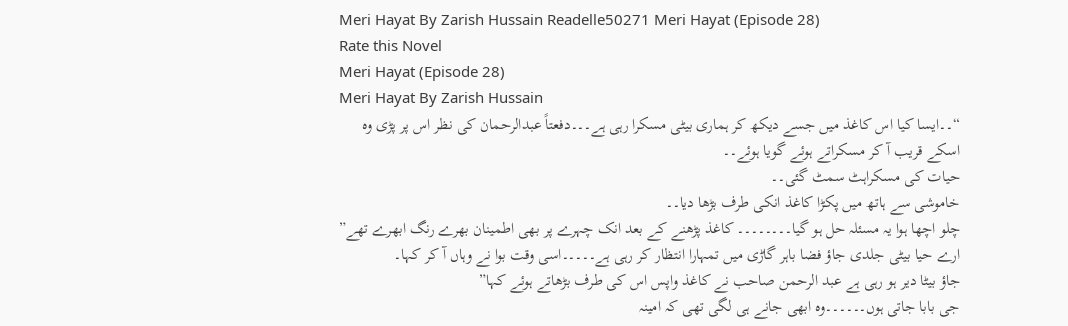Meri Hayat By Zarish Hussain Readelle50271 Meri Hayat (Episode 28)
Rate this Novel
Meri Hayat (Episode 28)
Meri Hayat By Zarish Hussain
“۔۔ایسا کیا اس کاغذ میں جسے دیکھ کر ہماری بیٹی مسکرا رہی ہے۔۔۔دفعتاً عبدالرحمان کی نظر اس پر پڑی وہ اسکے قریب آ کر مسکراتے ہوئے گویا ہوئے۔۔
حیات کی مسکراہٹ سمٹ گئی۔۔
خاموشی سے ہاتھ میں پکڑا کاغذ انکی طرف بڑھا دیا۔۔
چلو اچھا ہوا یہ مسئلہ حل ہو گیا۔۔۔۔۔۔۔۔ کاغذ پڑھنے کے بعد انک چہرے پر بھی اطمینان بھرے رنگ ابھرے تھے”
ارے حیا بیٹی جلدی جاؤ فضا باہر گاڑی میں تمہارا انتظار کر رہی ہے۔۔۔۔۔اسی وقت بوا نے وہاں آ کر کہا۔
جاؤ بیٹا دیر ہو رہی ہے عبد الرحمن صاحب نے کاغذ واپس اس کی طرف بڑھاتے ہوئے کہا”
جی بابا جاتی ہوں۔۔۔۔۔۔وہ ابھی جانے ہی لگی تھی کہ امینہ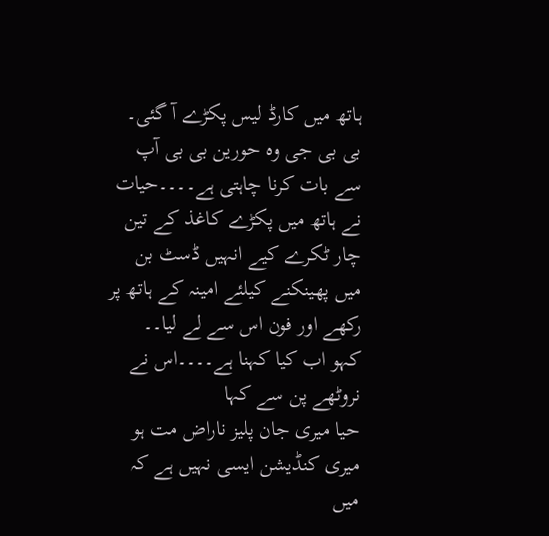ہاتھ میں کارڈ لیس پکڑے آ گئی۔
بی بی جی وہ حورین بی بی آپ سے بات کرنا چاہتی ہے۔۔۔۔حیات نے ہاتھ میں پکڑے کاغذ کے تین چار ٹکرے کیے انہیں ڈسٹ بن میں پھینکنے کیلئے امینہ کے ہاتھ پر رکھے اور فون اس سے لے لیا۔۔
کہو اب کیا کہنا ہے۔۔۔۔اس نے نروٹھے پن سے کہا
حیا میری جان پلیز ناراض مت ہو میری کنڈیشن ایسی نہیں ہے کہ میں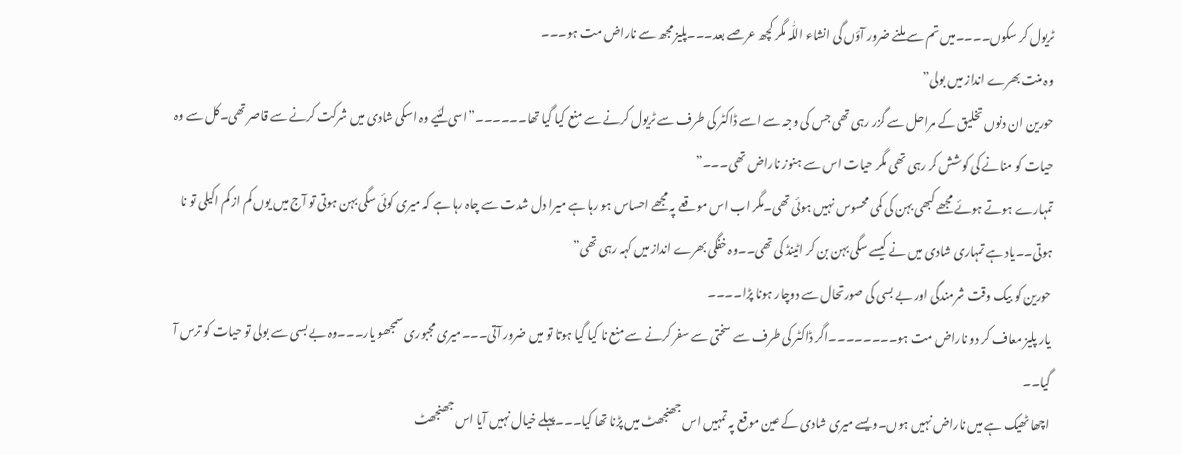ٹریول کر سکوں۔۔۔۔میں تم سے ملنے ضرور آؤں گی انشاء اللّٰہ مگر کچھ عرصے بعد۔۔۔پلیز مجھ سے ناراض مت ہو۔۔۔
وہ منت بھرے انداز میں بولی”
حورین ان دنوں تخلیق کے مراحل سے گزر رہی تھی جس کی وجہ سے اسے ڈاکٹر کی طرف سے ٹریول کرنے سے منع کیا گیا تھا۔۔۔۔۔۔”اسی لئیے وہ اسکی شادی میں شرکت کرنے سے قاصر تھی۔کل سے وہ حیات کو منانے کی کوشش کر رہی تھی مگر حیات اس سے ہنوز ناراض تھی۔۔۔”
تمہارے ہوتے ہوئے مجھے کبھی بہن کی کمی محسوس نہیں ہوئی تھی۔مگر اب اس موقعے پہ مجھے احساس ہو رہا ہے میرا دل شدت سے چاہ رہا ہے کہ میری کوئی سگی بہن ہوتی تو آج میں یوں کم از کم اکیلی تو نا ہوتی۔۔یاد ہے تمہاری شادی میں نے کیسے سگی بہن بن کر اٹینڈ کی تھی۔۔وہ خفگی بھرے انداز میں کہہ رہی تھی”
حورین کو بیک وقت شرمندگی اور بے بسی کی صورتحال سے دوچار ہونا پڑا۔۔۔۔
یار پلیز معاف کر دو ناراض مت ہو۔۔۔۔۔۔۔۔اگر ڈاکٹر کی طرف سے سختی سے سفر کرنے سے منع نا کیا گیا ہوتا تو میں ضرور آتی۔۔۔میری مجبوری سمجھو یار۔۔۔وہ بے بسی سے بولی تو حیات کو ترس آ گیا۔۔
اچھا ٹھیک ہے میں ناراض نہیں ہوں۔ویسے میری شادی کے عین موقع پہ تمہیں اس جھنجھٹ میں پڑنا تھا کیا۔۔۔پہلے خیال نہیں آیا اس جھنجھٹ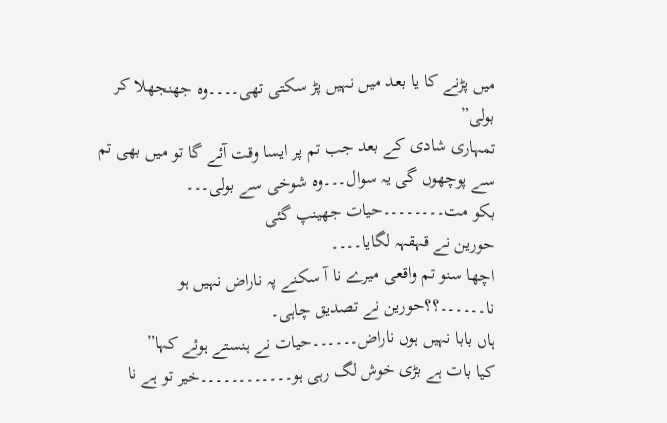میں پڑنے کا یا بعد میں نہیں پڑ سکتی تھی۔۔۔۔وہ جھنجھلا کر بولی”
تمہاری شادی کے بعد جب تم پر ایسا وقت آئے گا تو میں بھی تم سے پوچھوں گی یہ سوال۔۔۔وہ شوخی سے بولی۔۔۔
بکو مت۔۔۔۔۔۔۔۔حیات جھینپ گئی
حورین نے قہقہہ لگایا۔۔۔۔
اچھا سنو تم واقعی میرے نا آ سکنے پہ ناراض نہیں ہو نا۔۔۔۔۔۔؟؟حورین نے تصدیق چاہی۔
ہاں بابا نہیں ہوں ناراض۔۔۔۔۔۔حیات نے ہنستے ہوئے کہا”
کیا بات ہے بڑی خوش لگ رہی ہو۔۔۔۔۔۔۔۔۔۔۔۔خیر تو ہے نا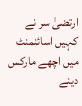ارتضیٰ سر نے کہیں اسائنمنٹ میں اچھے مارکس دینے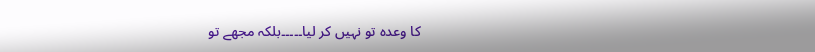کا وعدہ تو نہیں کر لیا۔۔۔۔۔بلکہ مجھے تو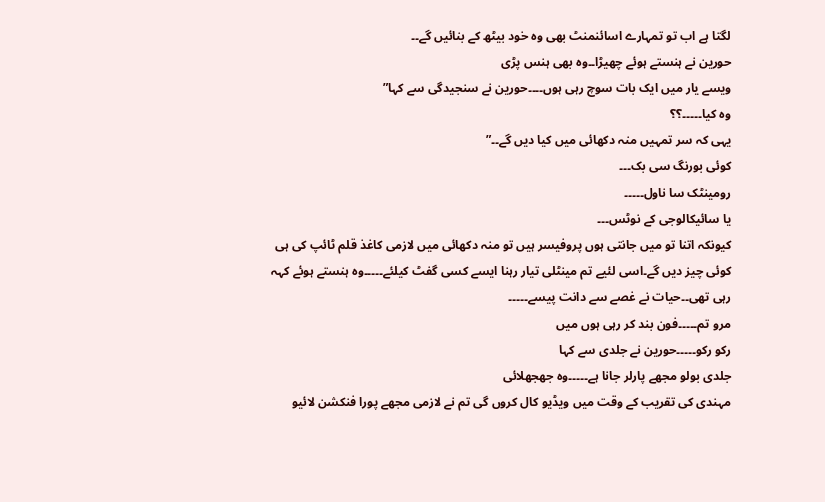لگتا ہے اب تو تمہارے اسائنمنٹ بھی وہ خود بیٹھ کے بنائیں گے۔۔
حورین نے ہنستے ہوئے چھیڑا۔۔وہ بھی ہنس پڑی
ویسے یار میں ایک بات سوچ رہی ہوں۔۔۔۔حورین نے سنجیدگی سے کہا”
وہ کیا۔۔۔۔۔؟؟
یہی کہ سر تمہیں منہ دکھائی میں کیا دیں گے۔۔”
کوئی بورنگ سی بک۔۔۔
رومینٹک سا ناول۔۔۔۔۔
یا سائیکالوجی کے نوٹس۔۔۔
کیونکہ اتنا تو میں جانتی ہوں پروفیسر ہیں تو منہ دکھائی میں لازمی کاغذ قلم ٹائپ کی ہی کوئی چیز دیں گے۔اسی لئیے تم مینٹلی تیار رہنا ایسے کسی گفٹ کیلئے۔۔۔۔۔وہ ہنستے ہوئے کہہ رہی تھی۔۔حیات نے غصے سے دانت پیسے۔۔۔۔۔
مرو تم۔۔۔۔۔فون بند کر رہی ہوں میں
رکو رکو۔۔۔۔۔حورین نے جلدی سے کہا
جلدی بولو مجھے پارلر جانا ہے۔۔۔۔۔وہ جھجھلائی
مہندی کی تقریب کے وقت میں ویڈیو کال کروں گی تم نے لازمی مجھے پورا فنکشن لائیو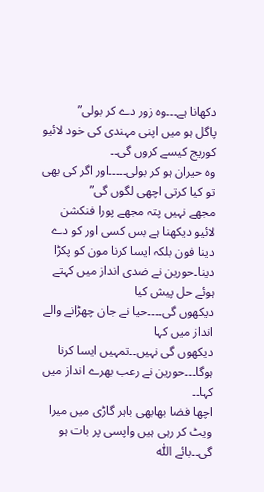دکھانا ہے۔۔۔وہ زور دے کر بولی”
پاگل ہو میں اپنی مہندی کی خود لائیو کوریج کیسے کروں گی۔۔
وہ حیران ہو کر بولی۔۔۔۔۔اور اگر کی بھی تو کیا کرتی اچھی لگوں گی”
مجھے نہیں پتہ مجھے پورا فنکشن لائیو دیکھنا ہے بس کسی اور کو دے دینا فون بلکہ ایسا کرنا مون کو پکڑا دینا۔حورین نے ضدی انداز میں کہتے ہوئے حل پیش کیا
دیکھوں گی۔۔۔۔حیا نے جان چھڑانے والے انداز میں کہا
دیکھوں گی نہیں۔۔تمہیں ایسا کرنا ہوگا۔۔۔حورین نے رعب بھرے انداز میں کہا۔۔
اچھا فضا بھابھی باہر گاڑی میں میرا ویٹ کر رہی ہیں واپسی پر بات ہو گی۔۔بائے اللّٰہ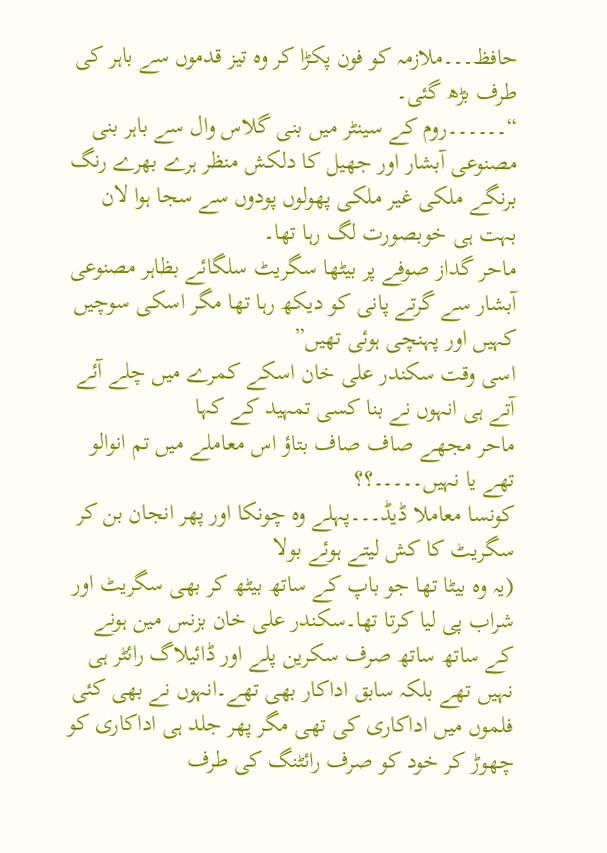حافظ۔۔۔ملازمہ کو فون پکڑا کر وہ تیز قدموں سے باہر کی طرف بڑھ گئی۔
“۔۔۔۔۔۔روم کے سینٹر میں بنی گلاس وال سے باہر بنی مصنوعی آبشار اور جھیل کا دلکش منظر ہرے بھرے رنگ برنگے ملکی غیر ملکی پھولوں پودوں سے سجا ہوا لان بہت ہی خوبصورت لگ رہا تھا۔
ماحر گداز صوفے پر بیٹھا سگریٹ سلگائے بظاہر مصنوعی آبشار سے گرتے پانی کو دیکھ رہا تھا مگر اسکی سوچیں کہیں اور پہنچی ہوئی تھیں”
اسی وقت سکندر علی خان اسکے کمرے میں چلے آئے
آتے ہی انہوں نے بنا کسی تمہید کے کہا
ماحر مجھے صاف صاف بتاؤ اس معاملے میں تم انوالو تھے یا نہیں۔۔۔۔۔؟؟
کونسا معاملا ڈیڈ۔۔۔پہلے وہ چونکا اور پھر انجان بن کر سگریٹ کا کش لیتے ہوئے بولا
(یہ وہ بیٹا تھا جو باپ کے ساتھ بیٹھ کر بھی سگریٹ اور شراب پی لیا کرتا تھا۔سکندر علی خان بزنس مین ہونے کے ساتھ ساتھ صرف سکرین پلے اور ڈائیلاگ رائٹر ہی نہیں تھے بلکہ سابق اداکار بھی تھے۔انہوں نے بھی کئی فلموں میں اداکاری کی تھی مگر پھر جلد ہی اداکاری کو چھوڑ کر خود کو صرف رائٹنگ کی طرف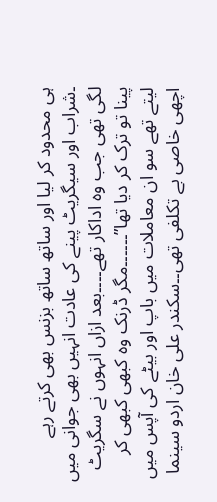ہی محدود کر لیا اور ساتھ ساتھ بزنس بھی کرتے رہے ۔شراب اور سیگریٹ پینے کی عادت انہیں بھی جوانی میں لگی تھی جب وہ اداکار تھے۔۔۔۔بعد ازاں انہوں نے سگریٹ پینا تو ترک کر دیا تھا”۔۔۔۔۔۔مگر ڈرنک وہ کبھی کبھی کر لیتے تھے سو ان معاملات میں باپ اور بیٹے کی آپس میں اچھی خاصی بے تکلفی تھی۔۔سکندر علی خان اردو سینما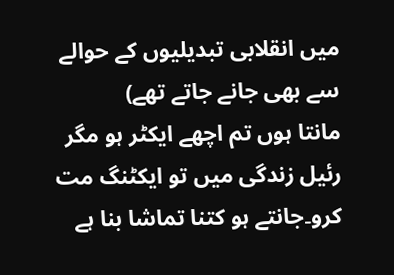میں انقلابی تبدیلیوں کے حوالے سے بھی جانے جاتے تھے)
مانتا ہوں تم اچھے ایکٹر ہو مگر رئیل زندگی میں تو ایکٹنگ مت کرو۔جانتے ہو کتنا تماشا بنا ہے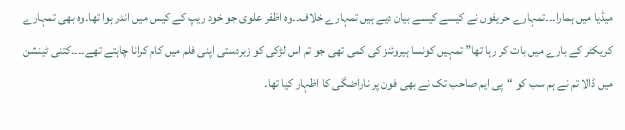میڈیا میں ہمارا۔۔۔تمہارے حریفوں نے کیسے کیسے بیان دیے ہیں تمہارے خلاف۔۔وہ اظفر علوی جو خود ریپ کے کیس میں اندر ہوا تھا۔وہ بھی تمہارے کریکٹر کے بارے میں بات کر رہا تھا” تمہیں کونسا ہیروئنز کی کمی تھی جو تم اس لڑکی کو زبردستی اپنی فلم میں کام کرانا چاہتے تھے۔۔۔۔کتنی ٹینشن میں ڈالا تم نے ہم سب کو “پی ایم صاحب تک نے بھی فون پر ناراضگی کا اظہار کیا تھا۔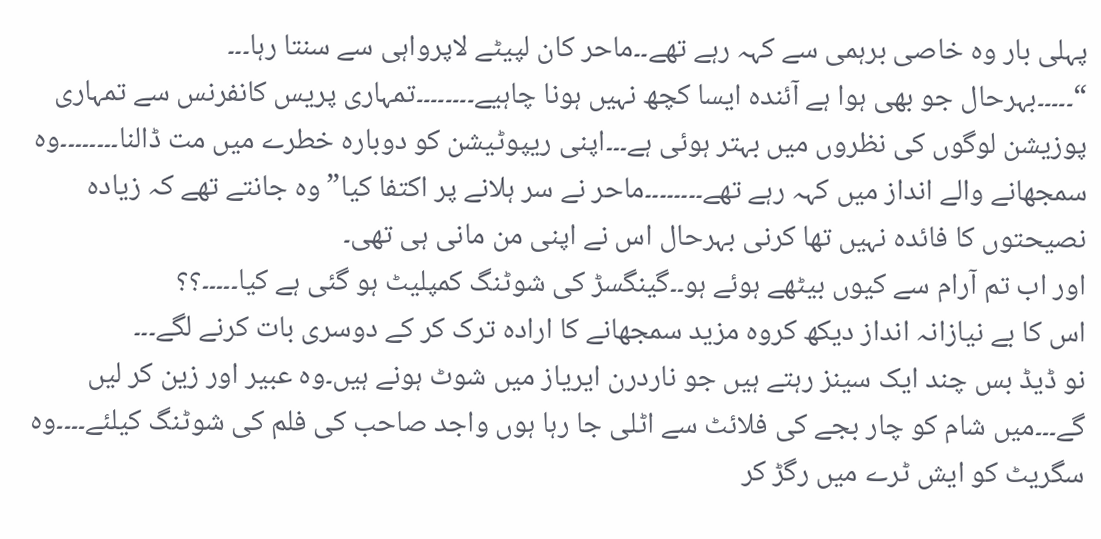پہلی بار وہ خاصی برہمی سے کہہ رہے تھے۔۔ماحر کان لپیٹے لاپرواہی سے سنتا رہا۔۔۔
“۔۔۔۔۔بہرحال جو بھی ہوا ہے آئندہ ایسا کچھ نہیں ہونا چاہیے۔۔۔۔۔۔۔۔تمہاری پریس کانفرنس سے تمہاری پوزیشن لوگوں کی نظروں میں بہتر ہوئی ہے۔۔۔اپنی ریپوٹیشن کو دوبارہ خطرے میں مت ڈالنا۔۔۔۔۔۔۔۔وہ سمجھانے والے انداز میں کہہ رہے تھے۔۔۔۔۔۔۔۔ماحر نے سر ہلانے پر اکتفا کیا”وہ جانتے تھے کہ زیادہ نصیحتوں کا فائدہ نہیں تھا کرنی بہرحال اس نے اپنی من مانی ہی تھی۔
اور اب تم آرام سے کیوں بیٹھے ہوئے ہو۔۔گینگسڑ کی شوٹنگ کمپلیٹ ہو گئی ہے کیا۔۔۔۔۔؟؟
اس کا بے نیازانہ انداز دیکھ کروہ مزید سمجھانے کا ارادہ ترک کر کے دوسری بات کرنے لگے۔۔۔
نو ڈیڈ بس چند ایک سینز رہتے ہیں جو ناردرن ایریاز میں شوٹ ہونے ہیں۔وہ عبیر اور زین کر لیں گے۔۔۔میں شام کو چار بجے کی فلائٹ سے اٹلی جا رہا ہوں واجد صاحب کی فلم کی شوٹنگ کیلئے۔۔۔۔وہ سگریٹ کو ایش ٹرے میں رگڑ کر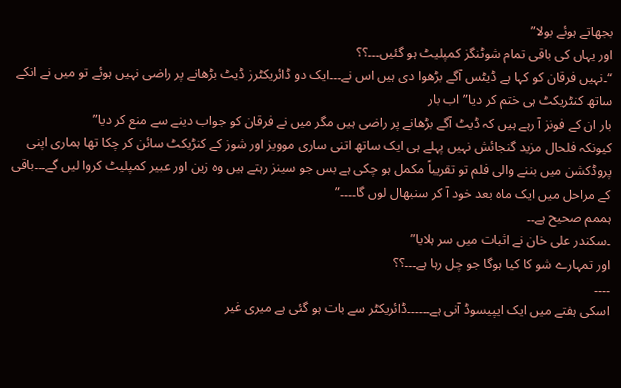بجھاتے ہوئے بولا”
اور یہاں کی باقی تمام شوٹنگز کمپلیٹ ہو گئیں۔۔۔؟؟
“۔نہیں فرقان کو کہا ہے ڈیٹس آگے بڑھوا دی ہیں اس نے۔۔۔ایک دو ڈائریکٹرز ڈیٹ بڑھانے پر راضی نہیں ہوئے تو میں نے انکے ساتھ کنٹریکٹ ہی ختم کر دیا”اب بار
بار ان کے فونز آ رہے ہیں کہ ڈیٹ آگے بڑھانے پر راضی ہیں مگر میں نے فرقان کو جواب دینے سے منع کر دیا”
کیونکہ فلحال مزید گنجائش نہیں پہلے ہی ایک ساتھ اتنی ساری موویز اور شوز کے کنڑیکٹ سائن کر چکا تھا ہماری اپنی پروڈکشن میں بننے والی فلم تو تقریباً مکمل ہو چکی ہے بس جو سینز رہتے ہیں وہ زین اور عبیر کمپلیٹ کروا لیں گے۔۔۔باقی کے مراحل میں ایک ماہ بعد خود آ کر سنبھال لوں گا۔۔۔۔”
ہممم صحیح ہے۔۔
۔سکندر علی خان نے اثبات میں سر ہلایا”
اور تمہارے شو کا کیا ہوگا جو چل رہا ہے۔۔۔؟؟
۔۔۔۔
اسکی ہفتے میں ایک ایپیسوڈ آنی ہے۔۔۔۔۔۔ڈائریکٹر سے بات ہو گئی ہے میری غیر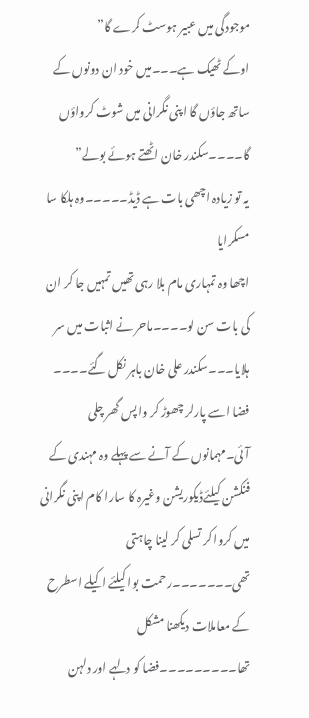موجودگی میں عبیر ہوسٹ کرے گا”
اوکے ٹھیک ہے۔۔۔میں خود ان دونوں کے ساتھ جاؤں گا اپنی نگرانی میں شوٹ کرواؤں گا۔۔۔۔سکندر خان اٹھتے ہوئے بولے”
یہ تو زیادہ اچھی بات ہے ڈیڈ۔۔۔۔۔وہ ہلکا سا مسکرایا
اچھا وہ تمہاری مام بلا رہی تھیں تمہیں جا کر ان کی بات سن لو۔۔۔۔ماحر نے اثبات میں سر ہلایا۔۔۔سکندر علی خان باہر نکل گئے۔۔۔۔
فضا اسے پارلر چھوڑ کر واپس گھر چلی آئی۔مہمانوں کے آنے سے پہلے وہ مہندی کے فنکشن کیلئےڈیکوریشن وغیرہ کا سارا کام اپنی نگرانی میں کروا کر تسلی کر لینا چاہتی تھی۔۔۔۔۔۔۔رحمت بوا کیلئے اکیلے اسطرح کے معاملات دیکھنا مشکل تھا۔۔۔۔۔۔۔۔۔فضا کو دلہے اور دلہن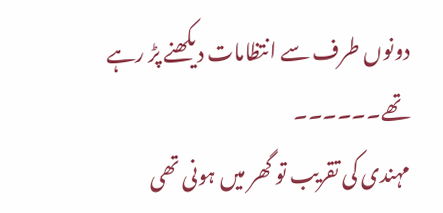دونوں طرف سے انتظامات دیکھنے پڑ رہے تھے۔۔۔۔۔۔
مہندی کی تقریب تو گھر میں ہونی تھی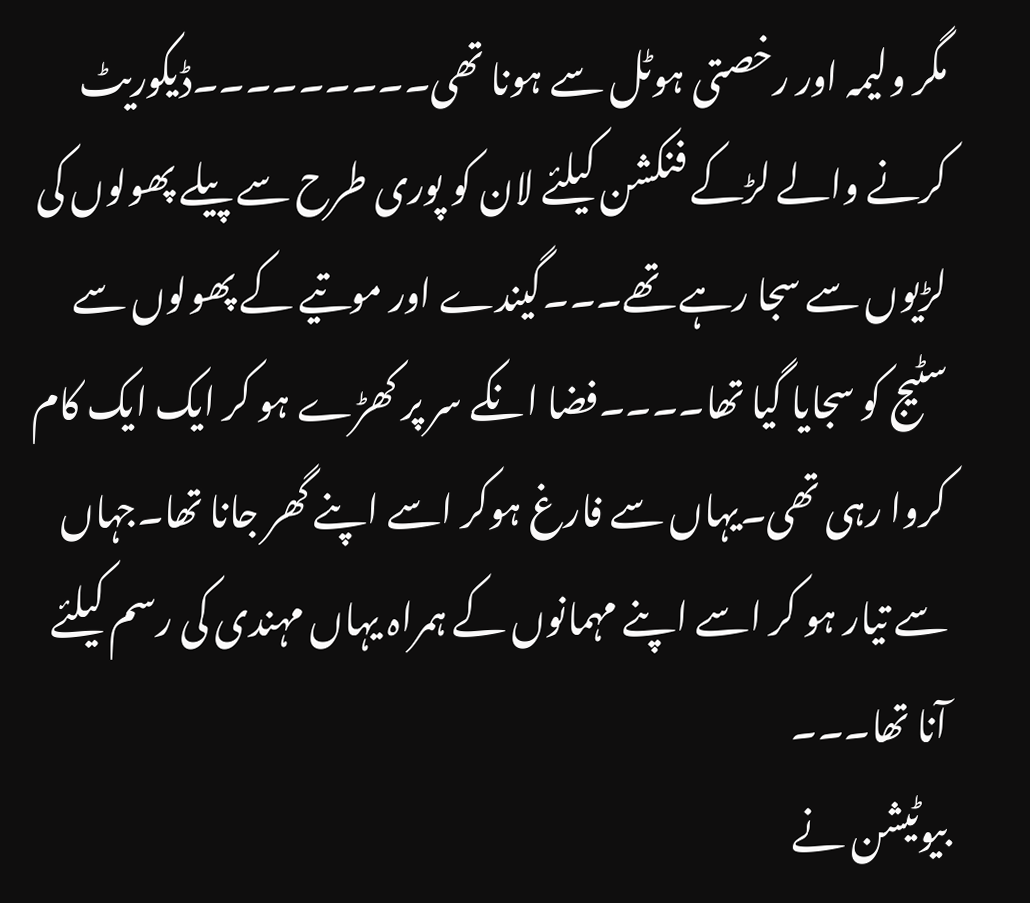مگر ولیمہ اور رخصتی ہوٹل سے ہونا تھی۔۔۔۔۔۔۔۔۔ڈیکوریٹ کرنے والے لڑکے فنکشن کیلئے لان کو پوری طرح سے پیلے پھولوں کی لڑیوں سے سجا رہے تھے۔۔۔گیندے اور موتیے کے پھولوں سے سٹیج کو سجایا گیا تھا۔۔۔۔فضا انکے سر پر کھڑے ہو کر ایک ایک کام کروا رہی تھی۔یہاں سے فارغ ہوکر اسے اپنے گھر جانا تھا۔جہاں سے تیار ہو کر اسے اپنے مہمانوں کے ہمراہ یہاں مہندی کی رسم کیلئے آنا تھا۔۔۔
بیوٹیشن نے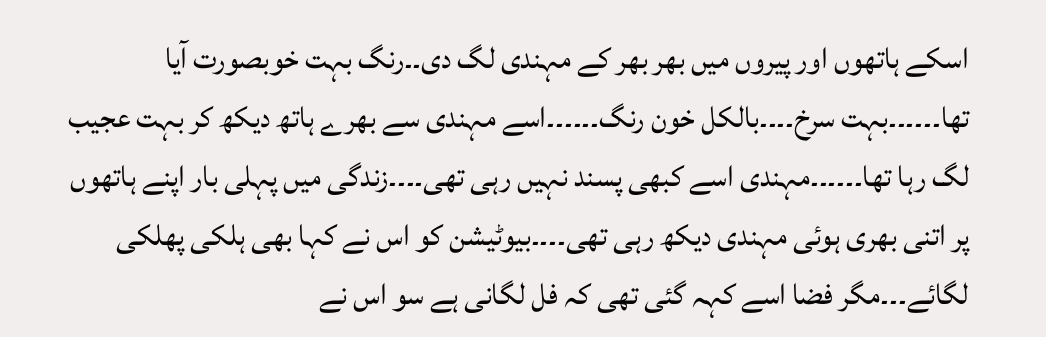اسکے ہاتھوں اور پیروں میں بھر بھر کے مہندی لگ دی۔۔رنگ بہت خوبصورت آیا تھا۔۔۔۔۔۔بہت سرخ۔۔۔۔بالکل خون رنگ۔۔۔۔۔۔اسے مہندی سے بھرے ہاتھ دیکھ کر بہت عجیب لگ رہا تھا۔۔۔۔۔۔مہندی اسے کبھی پسند نہیں رہی تھی۔۔۔۔زندگی میں پہلی بار اپنے ہاتھوں پر اتنی بھری ہوئی مہندی دیکھ رہی تھی۔۔۔۔بیوٹیشن کو اس نے کہا بھی ہلکی پھلکی لگائے۔۔۔مگر فضا اسے کہہ گئی تھی کہ فل لگانی ہے سو اس نے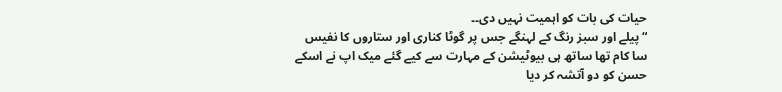حیات کی بات کو اہمیت نہیں دی۔۔
“پیلے اور سبز رنگ کے لہنگے جس پر گوٹا کناری اور ستاروں کا نفیس سا کام تھا ساتھ ہی بیوٹیشن کے مہارت سے کیے گئے میک اپ نے اسکے حسن کو دو آتشہ کر دیا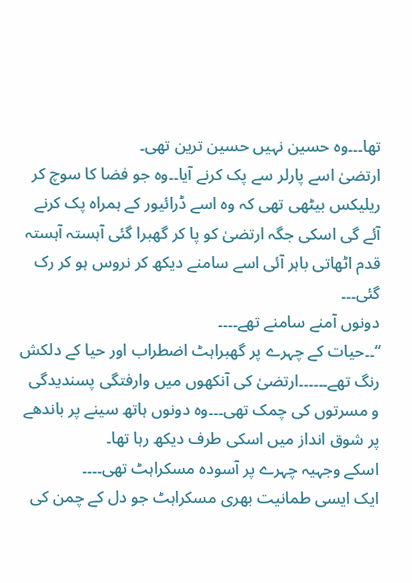تھا۔۔۔وہ حسین نہیں حسین ترین تھی۔
ارتضیٰ اسے پارلر سے پک کرنے آیا۔۔وہ جو فضا کا سوچ کر ریلیکس بیٹھی تھی کہ وہ اسے ڈرائیور کے ہمراہ پک کرنے آئے گی اسکی جگہ ارتضیٰ کو پا کر گھبرا گئی آہستہ آہستہ قدم اٹھاتی باہر آئی اسے سامنے دیکھ کر نروس ہو کر رک گئی۔۔۔
دونوں آمنے سامنے تھے۔۔۔۔
“۔۔حیات کے چہرے پر گھبراہٹ اضطراب اور حیا کے دلکش رنگ تھے۔۔۔۔۔۔ارتضیٰ کی آنکھوں میں وارفتگی پسندیدگی و مسرتوں کی چمک تھی۔۔۔وہ دونوں ہاتھ سینے پر باندھے پر شوق انداز میں اسکی طرف دیکھ رہا تھا۔
اسکے وجہیہ چہرے پر آسودہ مسکراہٹ تھی۔۔۔۔
ایک ایسی طمانیت بھری مسکراہٹ جو دل کے چمن کی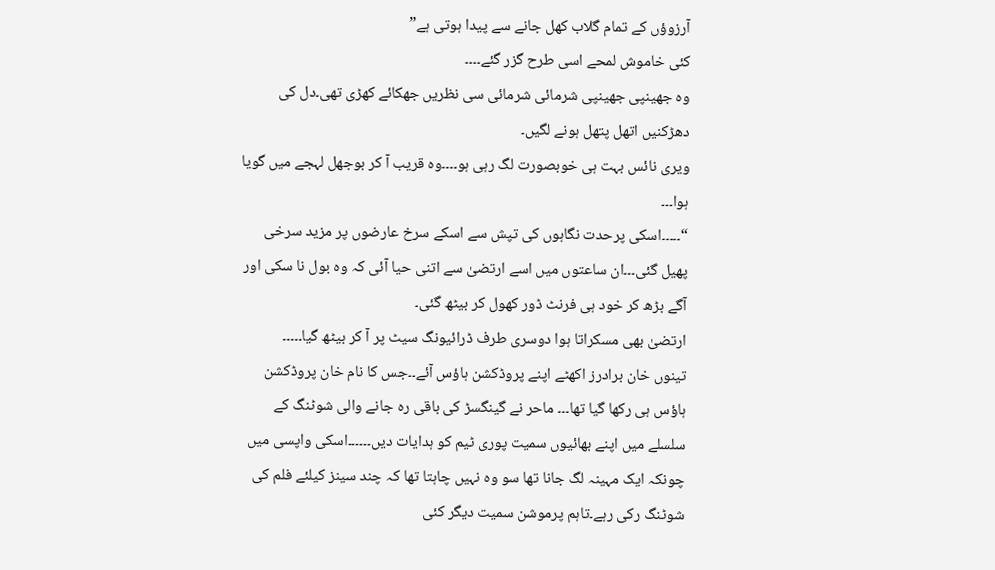آرزوؤں کے تمام گلاب کھل جانے سے پیدا ہوتی ہے”
کئی خاموش لمحے اسی طرح گزر گئے۔۔۔۔
وہ جھینپی جھینپی شرمائی شرمائی سی نظریں جھکائے کھڑی تھی۔دل کی دھڑکنیں اتھل پتھل ہونے لگیں۔
ویری نائس بہت ہی خوبصورت لگ رہی ہو۔۔۔۔وہ قریب آ کر بوجھل لہجے میں گویا ہوا۔۔۔
“۔۔۔۔۔اسکی پرحدت نگاہوں کی تپش سے اسکے سرخ عارضوں پر مزید سرخی پھیل گئی۔۔۔ان ساعتوں میں اسے ارتضیٰ سے اتنی حیا آئی کہ وہ بول نا سکی اور آگے بڑھ کر خود ہی فرنٹ ڈور کھول کر بیٹھ گئی۔
ارتضیٰ بھی مسکراتا ہوا دوسری طرف ڈرائیونگ سیٹ پر آ کر بیٹھ گیا۔۔۔۔۔
تینوں خان برادرز اکھٹے اپنے پروڈکشن ہاؤس آئے۔۔جس کا نام خان پروڈکشن ہاؤس ہی رکھا گیا تھا۔۔۔ ماحر نے گینگسڑ کی باقی رہ جانے والی شوٹنگ کے سلسلے میں اپنے بھائیوں سمیت پوری ٹیم کو ہدایات دیں۔۔۔۔۔۔اسکی واپسی میں چونکہ ایک مہینہ لگ جانا تھا سو وہ نہیں چاہتا تھا کہ چند سینز کیلئے فلم کی شوٹنگ رکی رہے۔تاہم پرموشن سمیت دیگر کئی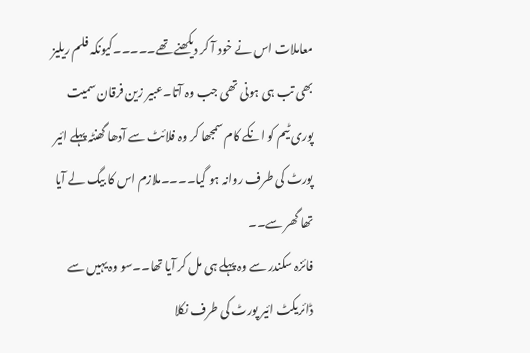معاملات اس نے خود آ کر دیکھنے تھے۔۔۔۔۔کیونکہ فلم ریلیز بھی تب ہی ہونی تھی جب وہ آتا۔عبیر زین فرقان سمیت پوری ٹیم کو انکے کام سمجھا کر وہ فلائٹ سے آدھا گھنٹہ پہلے ائیر پورٹ کی طرف روانہ ہو گیا۔۔۔۔ملازم اس کا بیگ لے آیا تھا گھر سے۔۔
فائزہ سکندر سے وہ پہلے ہی مل کر آیا تھا۔۔سو وہ یہیں سے ڈائریکٹ ائیر پورٹ کی طرف نکلا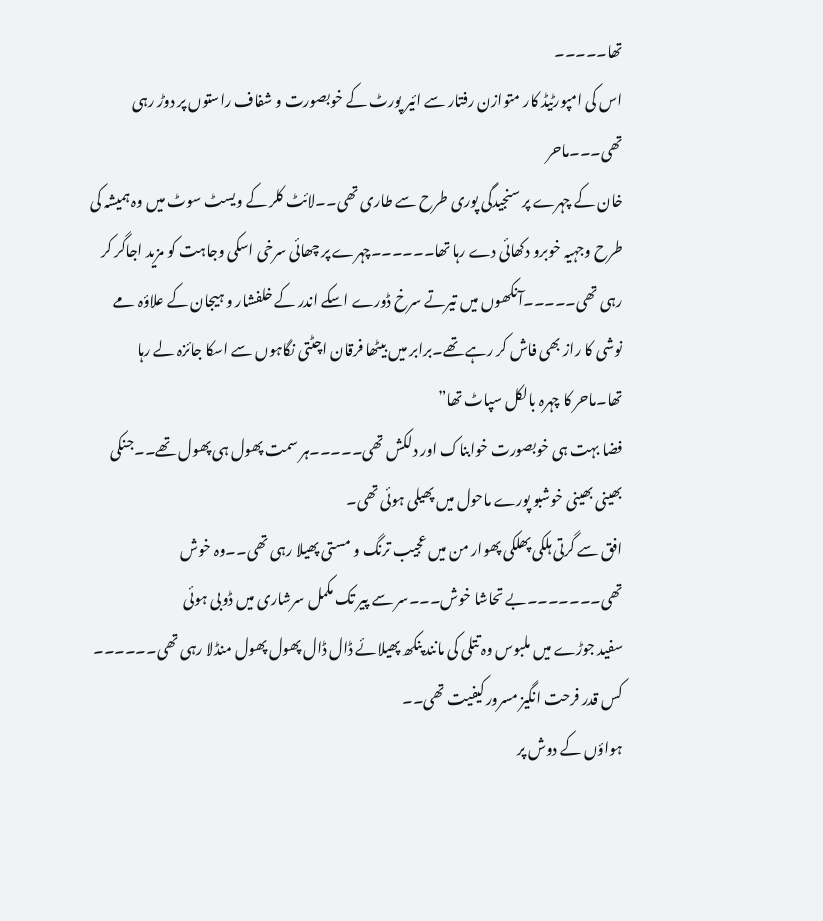تھا۔۔۔۔۔
اس کی امپورٹیڈ کار متوازن رفتار سے ائیر پورٹ کے خوبصورت و شفاف راستوں پر دوڑ رہی تھی۔۔۔ماحر
خان کے چہرے پر سنجیدگی پوری طرح سے طاری تھی۔۔لائٹ کلر کے ویسٹ سوٹ میں وہ ہمیشہ کی طرح وجہیہ خوبرو دکھائی دے رہا تھا۔۔۔۔۔۔چہرے پر چھائی سرخی اسکی وجاہت کو مزید اجاگر کر رہی تھی۔۔۔۔۔آنکھوں میں تیرتے سرخ ڈورے اسکے اندر کے خلفشار و ہیجان کے علاؤہ مے نوشی کا راز بھی فاش کر رہے تھے۔برابر میں بیٹھا فرقان اچٹتی نگاہوں سے اسکا جائزہ لے رہا تھا۔ماحر کا چہرہ بالکل سپاٹ تھا”
فضا بہت ہی خوبصورت خوابناک اور دلکش تھی۔۔۔۔۔ہر سمت پھول ہی پھول تھے۔۔جنکی بھینی بھینی خوشبو پورے ماحول میں پھیلی ہوئی تھی۔
افق سے گرتی ہلکی پھلکی پھوار من میں عجیب ترنگ و مستی پھیلا رہی تھی۔۔وہ خوش تھی۔۔۔۔۔۔۔بے تحاشا خوش۔۔۔سر سے پیر تک مکمل سرشاری میں ڈوبی ہوئی
سفید جوڑے میں ملبوس وہ تتلی کی مانند پنکھ پھیلائے ڈال ڈال پھول پھول منڈلا رہی تھی۔۔۔۔۔۔
کس قدر فرحت انگیز مسرور کیفیت تھی۔۔
ہواؤں کے دوش پر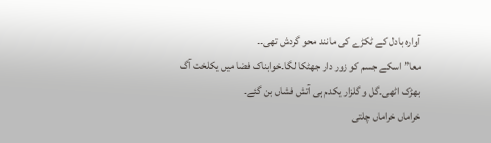آوارہ بادل کے ٹکڑے کی مانند محو گردش تھی۔۔
معا” اسکے جسم کو زور دار جھٹکا لگا۔خوابناک فضا میں یکلخت آگ بھڑک اٹھی۔گل و گلزار یکدم ہی آتش فشاں بن گئے۔
خراماں خراماں چلتی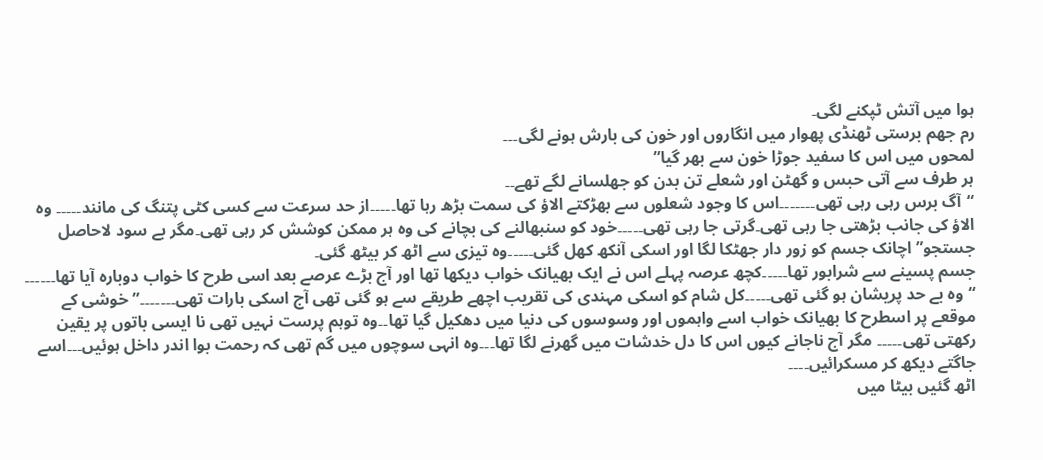ہوا میں آتش ٹپکنے لگی۔
رم جھم برستی ٹھنڈی پھوار میں انگاروں اور خون کی بارش ہونے لگی۔۔۔
لمحوں میں اس کا سفید جوڑا خون سے بھر گیا”
ہر طرف سے آتی حبس و گھٹن اور شعلے تن بدن کو جھلسانے لگے تھے۔۔
“آگ برس رہی رہی تھی۔۔۔۔۔۔۔اس کا وجود شعلوں سے بھڑکتے الاؤ کی سمت بڑھ رہا تھا۔۔۔۔۔از حد سرعت سے کسی کٹی پتنگ کی مانند۔۔۔۔۔ وہ الاؤ کی جانب بڑھتی جا رہی تھی۔گرتی جا رہی تھی۔۔۔۔۔خود کو سنبھالنے کی بچانے کی وہ ہر ممکن کوشش کر رہی تھی۔مگر بے سود لاحاصل جستجو” اچانک جسم کو زور دار جھٹکا لگا اور اسکی آنکھ کھل گئی۔۔۔۔۔وہ تیزی سے اٹھ کر بیٹھ گئی۔
جسم پسینے سے شرابور تھا۔۔۔۔۔کچھ عرصہ پہلے اس نے ایک بھیانک خواب دیکھا تھا اور آج بڑے عرصے بعد اسی طرح کا خواب دوبارہ آیا تھا۔۔۔۔۔۔
“وہ بے حد پریشان ہو گئی تھی۔۔۔۔۔کل شام کو اسکی مہندی کی تقریب اچھے طریقے سے ہو گئی تھی آج اسکی بارات تھی۔۔۔۔۔۔۔”خوشی کے موقعے پر اسطرح کا بھیانک خواب اسے واہموں اور وسوسوں کی دنیا میں دھکیل گیا تھا۔۔وہ توہم پرست نہیں تھی نا ایسی باتوں پر یقین رکھتی تھی۔۔۔۔۔ مگر آج ناجانے کیوں اس کا دل خدشات میں گھرنے لگا تھا۔۔۔وہ انہی سوچوں میں گم تھی کہ رحمت بوا اندر داخل ہوئیں۔۔۔اسے جاگتے دیکھ کر مسکرائیں۔۔۔۔
اٹھ گئیں بیٹا میں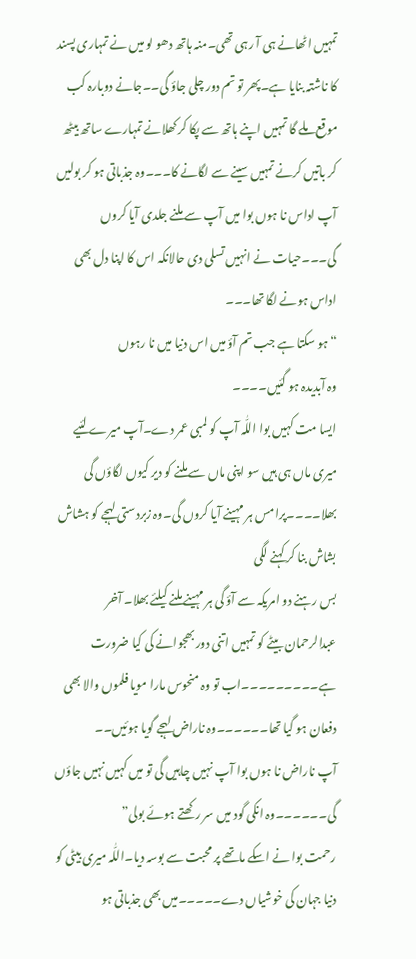تمہیں اٹھانے ہی آ رہی تھی۔منہ ہاتھ دھو لو میں نے تمہاری پسند کا ناشتہ بنایا ہے۔پھر تو تم دور چلی جاؤ گی۔۔جانے دوبارہ کب موقع ملے گا تمہیں اپنے ہاتھ سے پکا کر کھلانے تمہارے ساتھ بیٹھ کر باتیں کرنے تمہیں سینے سے لگانے کا۔۔۔وہ جذباتی ہو کر بولیں
آپ اداس نا ہوں بوا میں آپ سے ملنے جلدی آیا کروں گی۔۔۔حیات نے انہیں تسلی دی حالانکہ اس کا اپنا دل بھی اداس ہونے لگا تھا۔۔۔
“ہو سکتا ہے جب تم آؤ میں اس دنیا میں نا رہوں
وہ آبدیدہ ہو گئیں۔۔۔۔
ایسا مت کہیں بوا اللّٰہ آپ کو لمبی عمر دے۔آپ میرے لئیے میری ماں ہی ہیں سو اپنی ماں سے ملنے کو دیر کیوں لگاؤں گی بھلا۔۔۔۔پرامس ہر مہینے آیا کروں گی۔وہ زبردستی لہجے کو ہشاش بشاش بنا کر کہنے لگی
بس رہنے دو امریکہ سے آؤ گی ہر مہینے ملنے کیلئے بھلا۔ آخر عبدالرحمان بیٹے کو تمہیں اتنی دور بھجوانے کی کیا ضرورت ہے۔۔۔۔۔۔۔۔۔اب تو وہ منحوس مارا مویا فلموں والا بھی دفعان ہو گیا تھا۔۔۔۔۔۔وہ ناراض لہجے گویا ہوئیں۔۔
آپ ناراض نا ہوں بوا آپ نہیں چاہیں گی تو میں کہیں نہیں جاؤں گی۔۔۔۔۔۔وہ انکی گود میں سر رکھتے ہوئے بولی”
رحمت بوا نے اسکے ماتھے پر محبت سے بوسہ دیا۔اللّٰہ میری بیٹی کو دنیا جہان کی خوشیاں دے۔۔۔۔۔میں بھی جذباتی ہو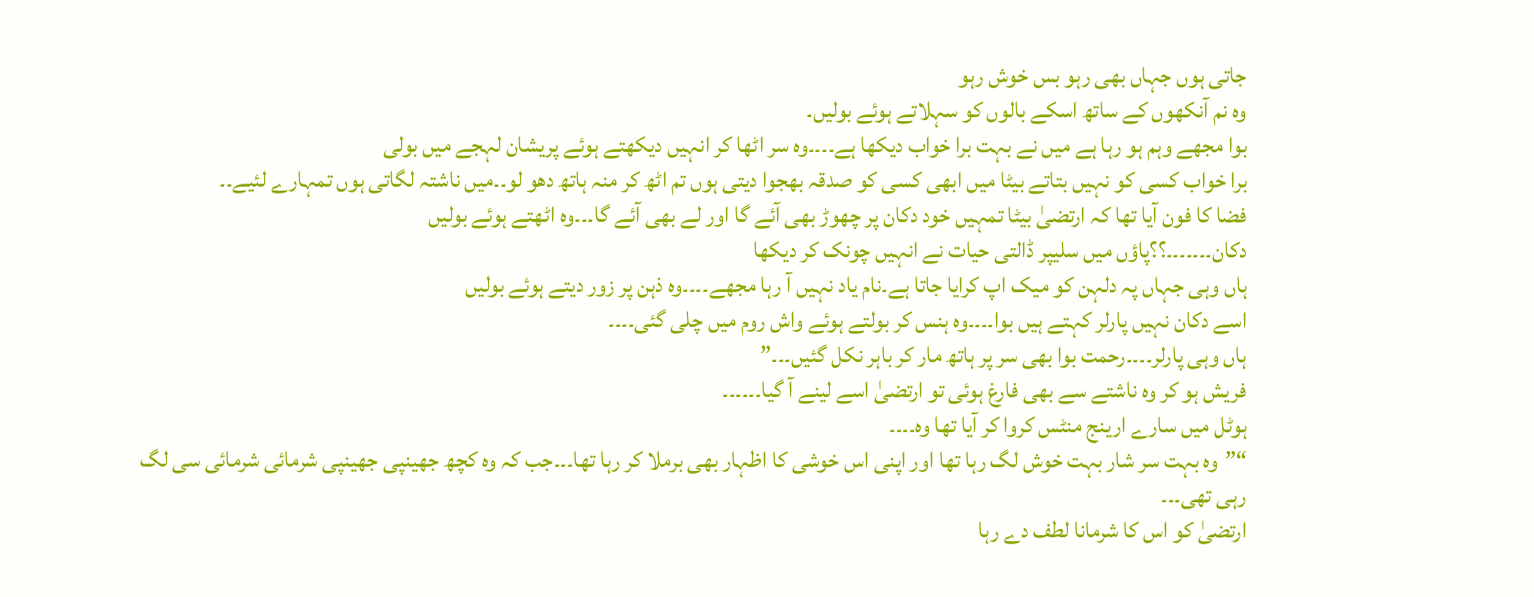جاتی ہوں جہاں بھی رہو بس خوش رہو
وہ نم آنکھوں کے ساتھ اسکے بالوں کو سہلاتے ہوئے بولیں۔
بوا مجھے وہم ہو رہا ہے میں نے بہت برا خواب دیکھا ہے۔۔۔۔وہ سر اٹھا کر انہیں دیکھتے ہوئے پریشان لہجے میں بولی
برا خواب کسی کو نہیں بتاتے بیٹا میں ابھی کسی کو صدقہ بھجوا دیتی ہوں تم اٹھ کر منہ ہاتھ دھو لو۔۔میں ناشتہ لگاتی ہوں تمہارے لئیے۔۔
فضا کا فون آیا تھا کہ ارتضیٰ بیٹا تمہیں خود دکان پر چھوڑ بھی آئے گا اور لے بھی آئے گا۔۔۔وہ اٹھتے ہوئے بولیں
دکان۔۔۔۔۔۔۔؟؟پاؤں میں سلیپر ڈالتی حیات نے انہیں چونک کر دیکھا
ہاں وہی جہاں پہ دلہن کو میک اپ کرایا جاتا ہے۔نام یاد نہیں آ رہا مجھے۔۔۔۔وہ ذہن پر زور دیتے ہوئے بولیں
اسے دکان نہیں پارلر کہتے ہیں بوا۔۔۔۔وہ ہنس کر بولتے ہوئے واش روم میں چلی گئی۔۔۔۔
ہاں وہی پارلر۔۔۔۔رحمت بوا بھی سر پر ہاتھ مار کر باہر نکل گئیں۔۔۔”
فریش ہو کر وہ ناشتے سے بھی فارغ ہوئی تو ارتضیٰ اسے لینے آ گیا۔۔۔۔۔۔
ہوٹل میں سارے ارینج منٹس کروا کر آیا تھا وہ۔۔۔۔
“”وہ بہت سر شار بہت خوش لگ رہا تھا اور اپنی اس خوشی کا اظہار بھی برملا کر رہا تھا۔۔۔جب کہ وہ کچھ جھینپی جھینپی شرمائی شرمائی سی لگ رہی تھی۔۔۔
ارتضیٰ کو اس کا شرمانا لطف دے رہا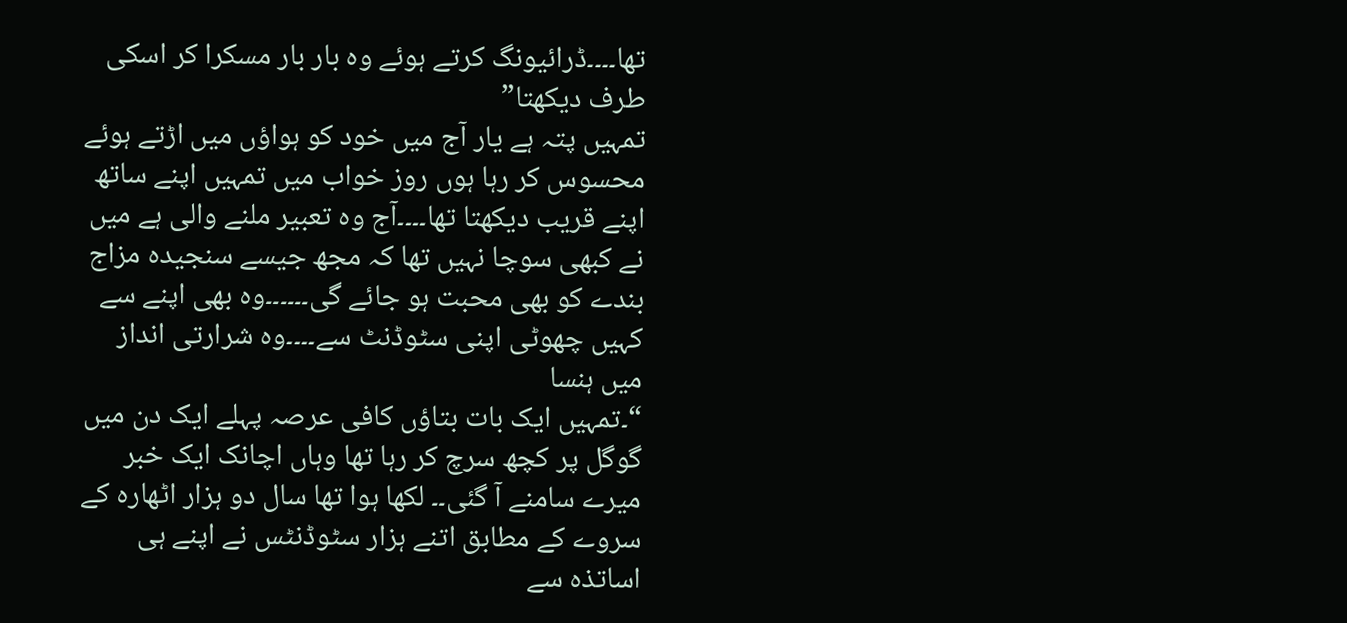تھا۔۔۔۔ڈرائیونگ کرتے ہوئے وہ بار بار مسکرا کر اسکی طرف دیکھتا”
تمہیں پتہ ہے یار آج میں خود کو ہواؤں میں اڑتے ہوئے محسوس کر رہا ہوں روز خواب میں تمہیں اپنے ساتھ اپنے قریب دیکھتا تھا۔۔۔۔آج وہ تعبیر ملنے والی ہے میں نے کبھی سوچا نہیں تھا کہ مجھ جیسے سنجیدہ مزاج بندے کو بھی محبت ہو جائے گی۔۔۔۔۔۔وہ بھی اپنے سے کہیں چھوٹی اپنی سٹوڈنٹ سے۔۔۔۔وہ شرارتی انداز میں ہنسا
“۔تمہیں ایک بات بتاؤں کافی عرصہ پہلے ایک دن میں گوگل پر کچھ سرچ کر رہا تھا وہاں اچانک ایک خبر میرے سامنے آ گئی۔۔ لکھا ہوا تھا سال دو ہزار اٹھارہ کے سروے کے مطابق اتنے ہزار سٹوڈنٹس نے اپنے ہی اساتذہ سے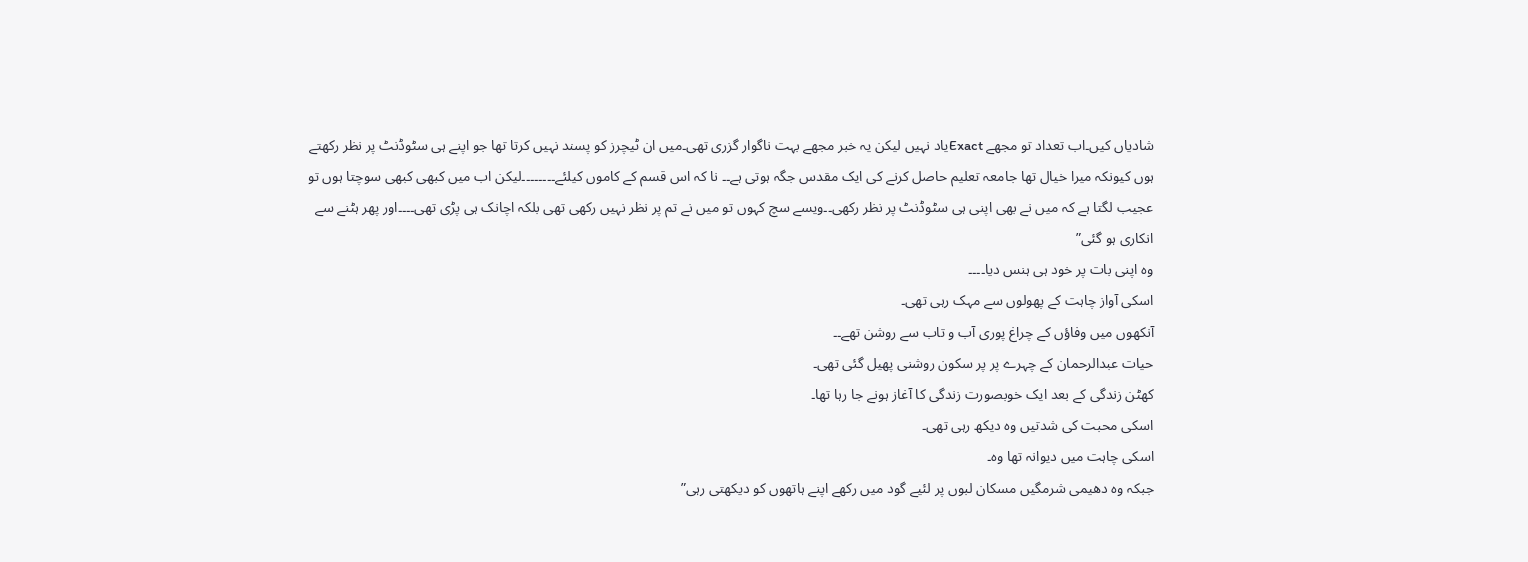شادیاں کیں۔اب تعداد تو مجھے Exactیاد نہیں لیکن یہ خبر مجھے بہت ناگوار گزری تھی۔میں ان ٹیچرز کو پسند نہیں کرتا تھا جو اپنے ہی سٹوڈنٹ پر نظر رکھتے ہوں کیونکہ میرا خیال تھا جامعہ تعلیم حاصل کرنے کی ایک مقدس جگہ ہوتی ہے۔۔ نا کہ اس قسم کے کاموں کیلئے۔۔۔۔۔۔۔۔لیکن اب میں کبھی کبھی سوچتا ہوں تو عجیب لگتا ہے کہ میں نے بھی اپنی ہی سٹوڈنٹ پر نظر رکھی۔۔ویسے سچ کہوں تو میں نے تم پر نظر نہیں رکھی تھی بلکہ اچانک ہی پڑی تھی۔۔۔۔اور پھر ہٹنے سے انکاری ہو گئی”
وہ اپنی بات پر خود ہی ہنس دیا۔۔۔۔
اسکی آواز چاہت کے پھولوں سے مہک رہی تھی۔
آنکھوں میں وفاؤں کے چراغ پوری آب و تاب سے روشن تھے۔۔
حیات عبدالرحمان کے چہرے پر پر سکون روشنی پھیل گئی تھی۔
کھٹن زندگی کے بعد ایک خوبصورت زندگی کا آغاز ہونے جا رہا تھا۔
اسکی محبت کی شدتیں وہ دیکھ رہی تھی۔
اسکی چاہت میں دیوانہ تھا وہ۔
جبکہ وہ دھیمی شرمگیں مسکان لبوں پر لئیے گود میں رکھے اپنے ہاتھوں کو دیکھتی رہی”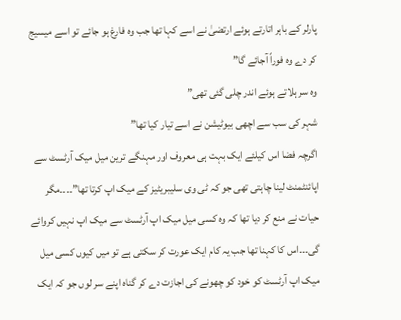پارلر کے باہر اتارتے ہوئے ارتضیٰ نے اسے کہا تھا جب وہ فارغ ہو جائے تو اسے میسیج کر دے وہ فوراً آجائے گا”
وہ سر ہلاتے ہوئے اندر چلی گئی تھی”
شہر کی سب سے اچھی بیوٹیشن نے اسے تیار کیا تھا”
اگرچہ فضا اس کیلئے ایک بہت ہی معروف اور مہنگے ترین میل میک آرٹسٹ سے اپائنٹمنٹ لینا چاہتی تھی جو کہ ٹی وی سلیبریٹیز کے میک اپ کرتا تھا”۔۔۔۔مگر حیات نے منع کر دیا تھا کہ وہ کسی میل میک اپ آرٹسٹ سے میک اپ نہیں کروائے گی۔۔۔اس کا کہنا تھا جب یہ کام ایک عورت کر سکتی ہے تو میں کیوں کسی میل میک اپ آرٹسٹ کو خود کو چھونے کی اجازت دے کر گناہ اپنے سر لوں جو کہ ایک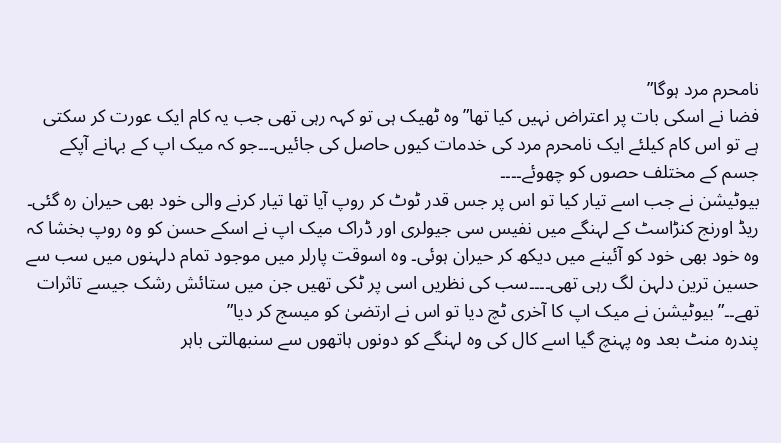نامحرم مرد ہوگا”
فضا نے اسکی بات پر اعتراض نہیں کیا تھا”وہ ٹھیک ہی تو کہہ رہی تھی جب یہ کام ایک عورت کر سکتی ہے تو اس کام کیلئے ایک نامحرم مرد کی خدمات کیوں حاصل کی جائیں۔۔۔جو کہ میک اپ کے بہانے آپکے جسم کے مختلف حصوں کو چھوئے۔۔۔۔
بیوٹیشن نے جب اسے تیار کیا تو اس پر جس قدر ٹوٹ کر روپ آیا تھا تیار کرنے والی خود بھی حیران رہ گئی۔
ریڈ اورنج کنڑاسٹ کے لہنگے میں نفیس سی جیولری اور ڈراک میک اپ نے اسکے حسن کو وہ روپ بخشا کہ وہ خود بھی خود کو آئینے میں دیکھ کر حیران ہوئی۔ وہ اسوقت پارلر میں موجود تمام دلہنوں میں سب سے حسین ترین دلہن لگ رہی تھی۔۔۔۔سب کی نظریں اسی پر ٹکی تھیں جن میں ستائش رشک جیسے تاثرات تھے۔۔”بیوٹیشن نے میک اپ کا آخری ٹچ دیا تو اس نے ارتضیٰ کو میسج کر دیا”
پندرہ منٹ بعد وہ پہنچ گیا اسے کال کی وہ لہنگے کو دونوں ہاتھوں سے سنبھالتی باہر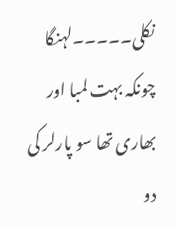نکلی۔۔۔۔۔لہنگا چونکہ بہت لمبا اور بھاری تھا سو پارلر کی دو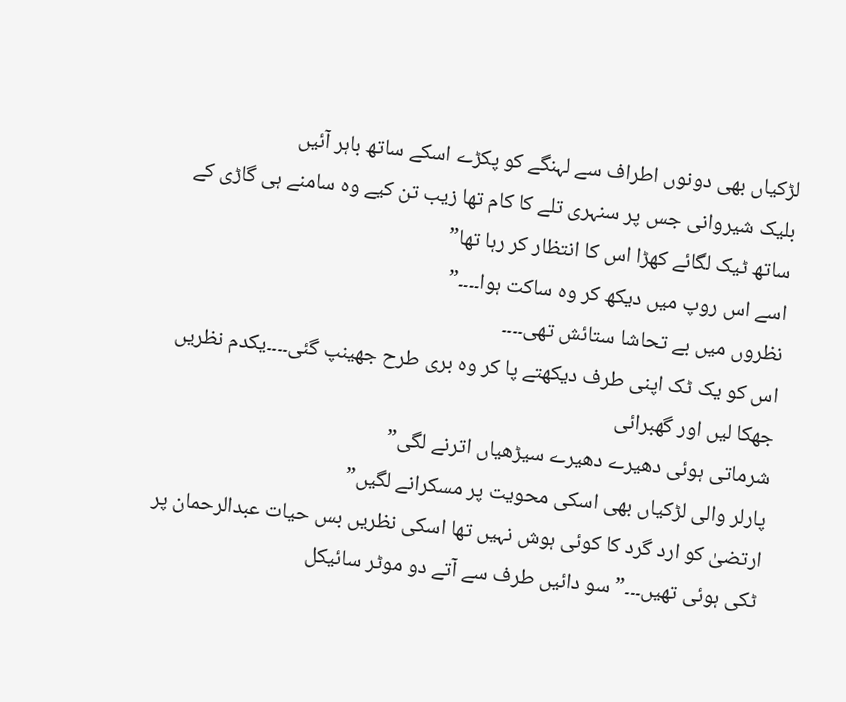لڑکیاں بھی دونوں اطراف سے لہنگے کو پکڑے اسکے ساتھ باہر آئیں
بلیک شیروانی جس پر سنہری تلے کا کام تھا زیب تن کیے وہ سامنے ہی گاڑی کے ساتھ ٹیک لگائے کھڑا اس کا انتظار کر رہا تھا”
اسے اس روپ میں دیکھ کر وہ ساکت ہوا۔۔۔۔”
نظروں میں بے تحاشا ستائش تھی۔۔۔۔
اس کو یک ٹک اپنی طرف دیکھتے پا کر وہ بری طرح جھینپ گئی۔۔۔۔یکدم نظریں جھکا لیں اور گھبرائی
شرماتی ہوئی دھیرے دھیرے سیڑھیاں اترنے لگی”
پارلر والی لڑکیاں بھی اسکی محویت پر مسکرانے لگیں”
ارتضیٰ کو ارد گرد کا کوئی ہوش نہیں تھا اسکی نظریں بس حیات عبدالرحمان پر ٹکی ہوئی تھیں۔۔۔”سو دائیں طرف سے آتے دو موٹر سائیکل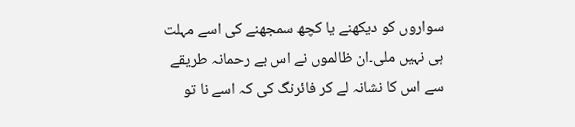سواروں کو دیکھنے یا کچھ سمجھنے کی اسے مہلت ہی نہیں ملی۔ان ظالموں نے اس بے رحمانہ طریقے سے اس کا نشانہ لے کر فائرنگ کی کہ اسے نا تو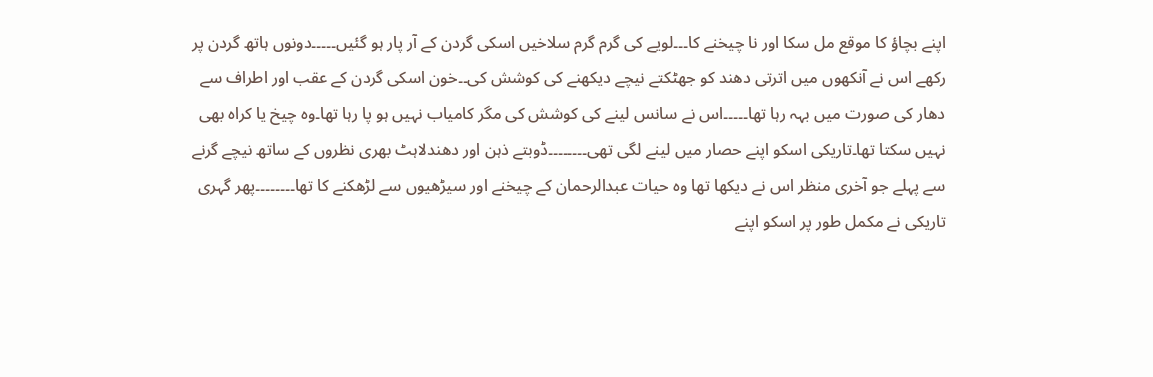اپنے بچاؤ کا موقع مل سکا اور نا چیخنے کا۔۔۔لویے کی گرم گرم سلاخیں اسکی گردن کے آر پار ہو گئیں۔۔۔۔۔دونوں ہاتھ گردن پر رکھے اس نے آنکھوں میں اترتی دھند کو جھٹکتے نیچے دیکھنے کی کوشش کی۔۔خون اسکی گردن کے عقب اور اطراف سے دھار کی صورت میں بہہ رہا تھا۔۔۔۔۔اس نے سانس لینے کی کوشش کی مگر کامیاب نہیں ہو پا رہا تھا۔وہ چیخ یا کراہ بھی نہیں سکتا تھا۔تاریکی اسکو اپنے حصار میں لینے لگی تھی۔۔۔۔۔۔۔۔ڈوبتے ذہن اور دھندلاہٹ بھری نظروں کے ساتھ نیچے گرنے سے پہلے جو آخری منظر اس نے دیکھا تھا وہ حیات عبدالرحمان کے چیخنے اور سیڑھیوں سے لڑھکنے کا تھا۔۔۔۔۔۔۔۔پھر گہری تاریکی نے مکمل طور پر اسکو اپنے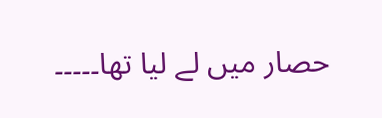حصار میں لے لیا تھا۔۔۔۔۔